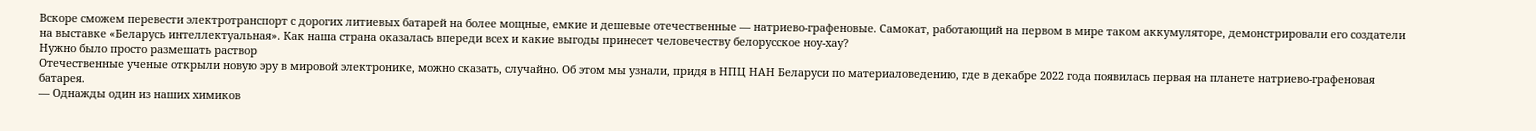Вскоре сможем перевести электротранспорт с дорогих литиевых батарей на более мощные, емкие и дешевые отечественные — натриево-графеновые. Самокат, работающий на первом в мире таком аккумуляторе, демонстрировали его создатели на выставке «Беларусь интеллектуальная». Как наша страна оказалась впереди всех и какие выгоды принесет человечеству белорусское ноу-хау?
Нужно было просто размешать раствор
Отечественные ученые открыли новую эру в мировой электронике, можно сказать, случайно. Об этом мы узнали, придя в НПЦ НАН Беларуси по материаловедению, где в декабре 2022 года появилась первая на планете натриево-графеновая батарея.
— Однажды один из наших химиков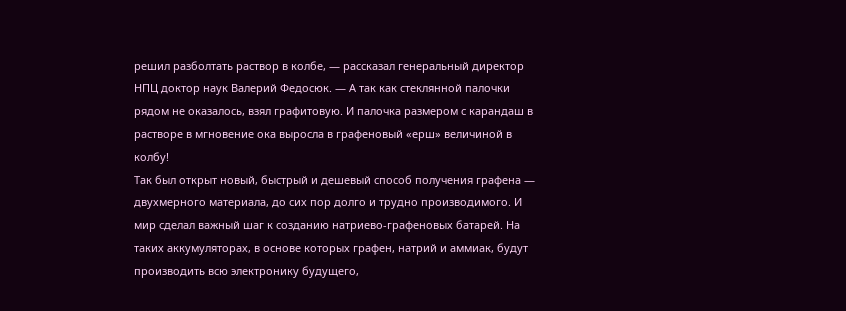решил разболтать раствор в колбе, — рассказал генеральный директор НПЦ доктор наук Валерий Федосюк. — А так как стеклянной палочки рядом не оказалось, взял графитовую. И палочка размером с карандаш в растворе в мгновение ока выросла в графеновый «ерш» величиной в колбу!
Так был открыт новый, быстрый и дешевый способ получения графена — двухмерного материала, до сих пор долго и трудно производимого. И мир сделал важный шаг к созданию натриево-графеновых батарей. На таких аккумуляторах, в основе которых графен, натрий и аммиак, будут производить всю электронику будущего,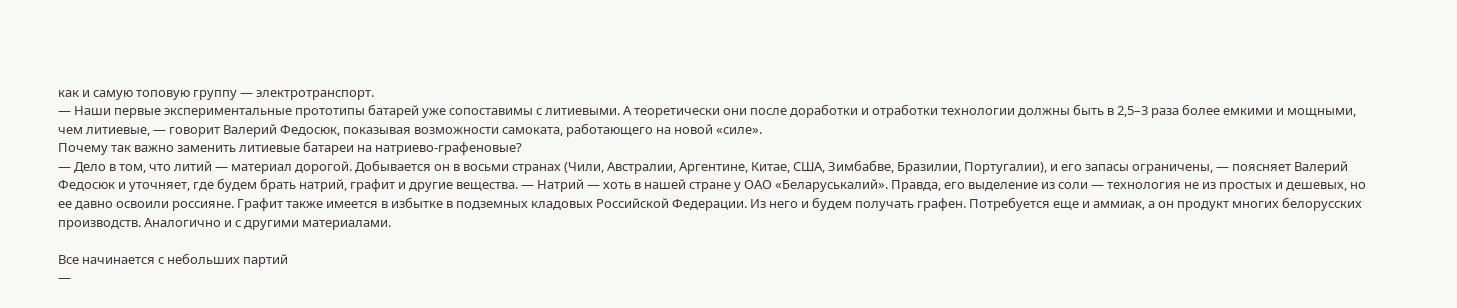как и самую топовую группу — электротранспорт.
— Наши первые экспериментальные прототипы батарей уже сопоставимы с литиевыми. А теоретически они после доработки и отработки технологии должны быть в 2,5–3 раза более емкими и мощными, чем литиевые, — говорит Валерий Федосюк, показывая возможности самоката, работающего на новой «силе».
Почему так важно заменить литиевые батареи на натриево-графеновые?
— Дело в том, что литий — материал дорогой. Добывается он в восьми странах (Чили, Австралии, Аргентине, Китае, США, Зимбабве, Бразилии, Португалии), и его запасы ограничены, — поясняет Валерий Федосюк и уточняет, где будем брать натрий, графит и другие вещества. — Натрий — хоть в нашей стране у ОАО «Беларуськалий». Правда, его выделение из соли — технология не из простых и дешевых, но ее давно освоили россияне. Графит также имеется в избытке в подземных кладовых Российской Федерации. Из него и будем получать графен. Потребуется еще и аммиак, а он продукт многих белорусских производств. Аналогично и с другими материалами.

Все начинается с небольших партий
—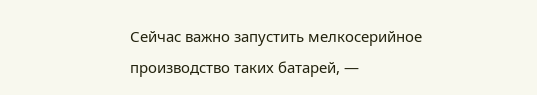Сейчас важно запустить мелкосерийное производство таких батарей, —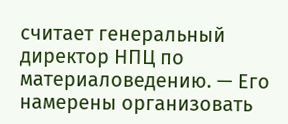считает генеральный директор НПЦ по материаловедению. — Его намерены организовать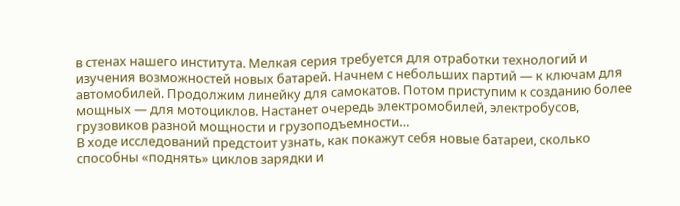в стенах нашего института. Мелкая серия требуется для отработки технологий и изучения возможностей новых батарей. Начнем с небольших партий — к ключам для автомобилей. Продолжим линейку для самокатов. Потом приступим к созданию более мощных — для мотоциклов. Настанет очередь электромобилей, электробусов, грузовиков разной мощности и грузоподъемности…
В ходе исследований предстоит узнать, как покажут себя новые батареи, сколько способны «поднять» циклов зарядки и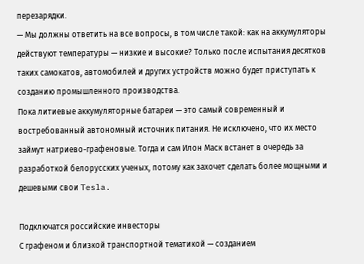перезарядки.
— Мы должны ответить на все вопросы, в том числе такой: как на аккумуляторы действуют температуры — низкие и высокие? Только после испытания десятков таких самокатов, автомобилей и других устройств можно будет приступать к созданию промышленного производства.
Пока литиевые аккумуляторные батареи — это самый современный и востребованный автономный источник питания. Не исключено, что их место займут натриево-графеновые. Тогда и сам Илон Маск встанет в очередь за разработкой белорусских ученых, потому как захочет сделать более мощными и дешевыми свои Tesla.

Подключатся российские инвесторы
С графеном и близкой транспортной тематикой — созданием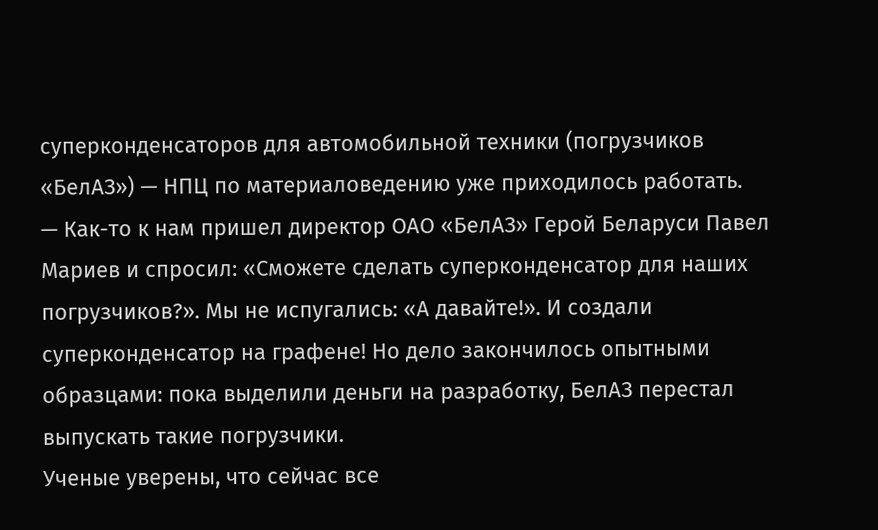суперконденсаторов для автомобильной техники (погрузчиков «БелАЗ») — НПЦ по материаловедению уже приходилось работать.
— Как-то к нам пришел директор ОАО «БелАЗ» Герой Беларуси Павел Мариев и спросил: «Сможете сделать суперконденсатор для наших погрузчиков?». Мы не испугались: «А давайте!». И создали суперконденсатор на графене! Но дело закончилось опытными образцами: пока выделили деньги на разработку, БелАЗ перестал выпускать такие погрузчики.
Ученые уверены, что сейчас все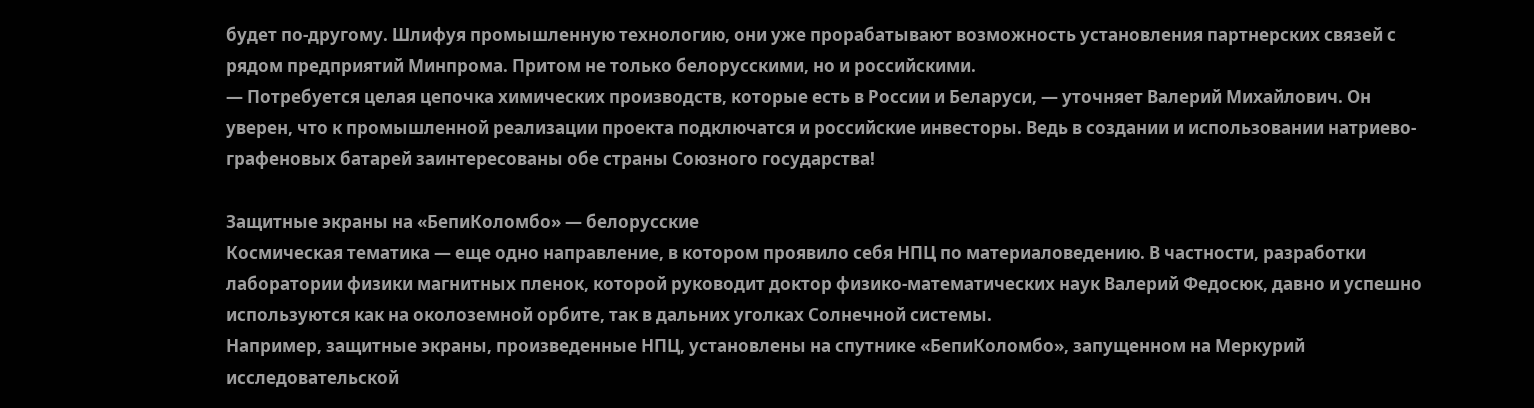будет по-другому. Шлифуя промышленную технологию, они уже прорабатывают возможность установления партнерских связей с рядом предприятий Минпрома. Притом не только белорусскими, но и российскими.
— Потребуется целая цепочка химических производств, которые есть в России и Беларуси, — уточняет Валерий Михайлович. Он уверен, что к промышленной реализации проекта подключатся и российские инвесторы. Ведь в создании и использовании натриево-графеновых батарей заинтересованы обе страны Союзного государства!

Защитные экраны на «БепиКоломбо» — белорусские
Космическая тематика — еще одно направление, в котором проявило себя НПЦ по материаловедению. В частности, разработки лаборатории физики магнитных пленок, которой руководит доктор физико-математических наук Валерий Федосюк, давно и успешно используются как на околоземной орбите, так в дальних уголках Солнечной системы.
Например, защитные экраны, произведенные НПЦ, установлены на спутнике «БепиКоломбо», запущенном на Меркурий исследовательской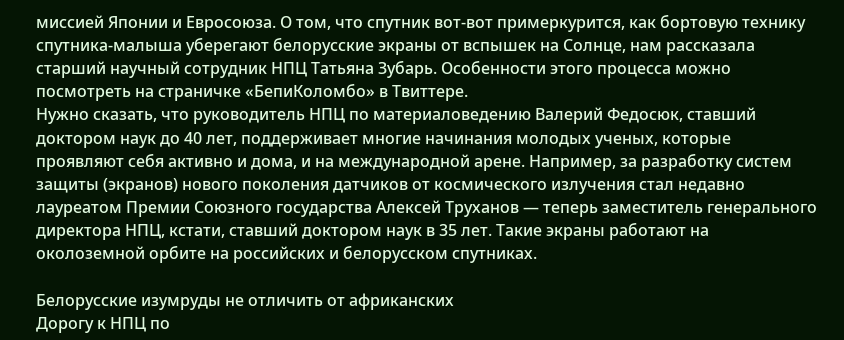миссией Японии и Евросоюза. О том, что спутник вот-вот примеркурится, как бортовую технику спутника-малыша уберегают белорусские экраны от вспышек на Солнце, нам рассказала старший научный сотрудник НПЦ Татьяна Зубарь. Особенности этого процесса можно посмотреть на страничке «БепиКоломбо» в Твиттере.
Нужно сказать, что руководитель НПЦ по материаловедению Валерий Федосюк, ставший доктором наук до 40 лет, поддерживает многие начинания молодых ученых, которые проявляют себя активно и дома, и на международной арене. Например, за разработку систем защиты (экранов) нового поколения датчиков от космического излучения стал недавно лауреатом Премии Союзного государства Алексей Труханов — теперь заместитель генерального директора НПЦ, кстати, ставший доктором наук в 35 лет. Такие экраны работают на околоземной орбите на российских и белорусском спутниках.

Белорусские изумруды не отличить от африканских
Дорогу к НПЦ по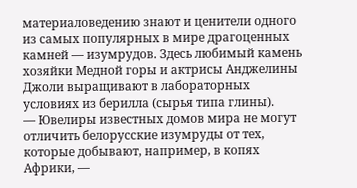материаловедению знают и ценители одного из самых популярных в мире драгоценных камней — изумрудов. Здесь любимый камень хозяйки Медной горы и актрисы Анджелины Джоли выращивают в лабораторных условиях из берилла (сырья типа глины).
— Ювелиры известных домов мира не могут отличить белорусские изумруды от тех, которые добывают, например, в копях Африки, —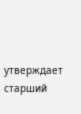утверждает старший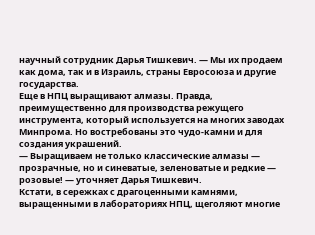научный сотрудник Дарья Тишкевич. — Мы их продаем как дома, так и в Израиль, страны Евросоюза и другие государства.
Еще в НПЦ выращивают алмазы. Правда, преимущественно для производства режущего инструмента, который используется на многих заводах Минпрома. Но востребованы это чудо-камни и для создания украшений.
— Выращиваем не только классические алмазы — прозрачные, но и синеватые, зеленоватые и редкие — розовые! — уточняет Дарья Тишкевич.
Кстати, в сережках с драгоценными камнями, выращенными в лабораториях НПЦ, щеголяют многие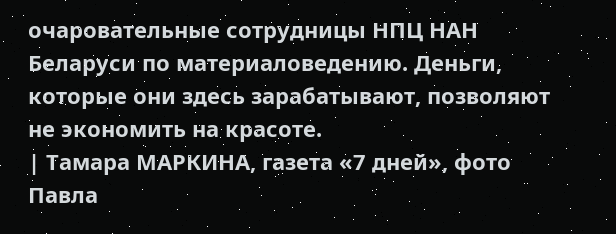очаровательные сотрудницы НПЦ НАН Беларуси по материаловедению. Деньги, которые они здесь зарабатывают, позволяют не экономить на красоте.
| Тамара МАРКИНА, газета «7 дней», фото Павла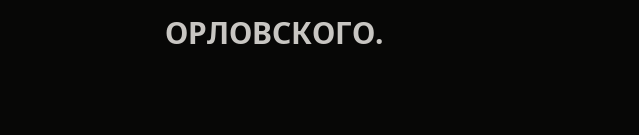ОРЛОВСКОГО.